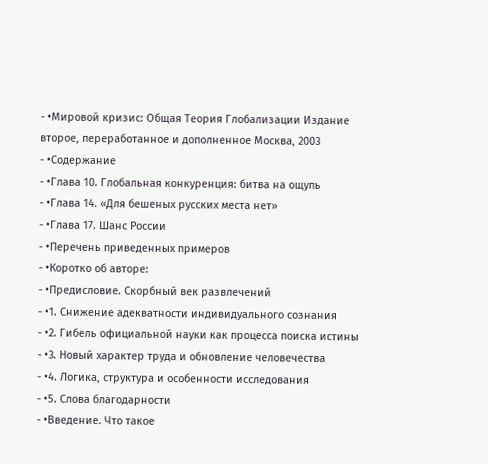- •Мировой кризис: Общая Теория Глобализации Издание второе, переработанное и дополненное Москва, 2003
- •Содержание
- •Глава 10. Глобальная конкуренция: битва на ощупь
- •Глава 14. «Для бешеных русских места нет»
- •Глава 17. Шанс России
- •Перечень приведенных примеров
- •Коротко об авторе:
- •Предисловие. Скорбный век развлечений
- •1. Снижение адекватности индивидуального сознания
- •2. Гибель официальной науки как процесса поиска истины
- •3. Новый характер труда и обновление человечества
- •4. Логика, структура и особенности исследования
- •5. Слова благодарности
- •Введение. Что такое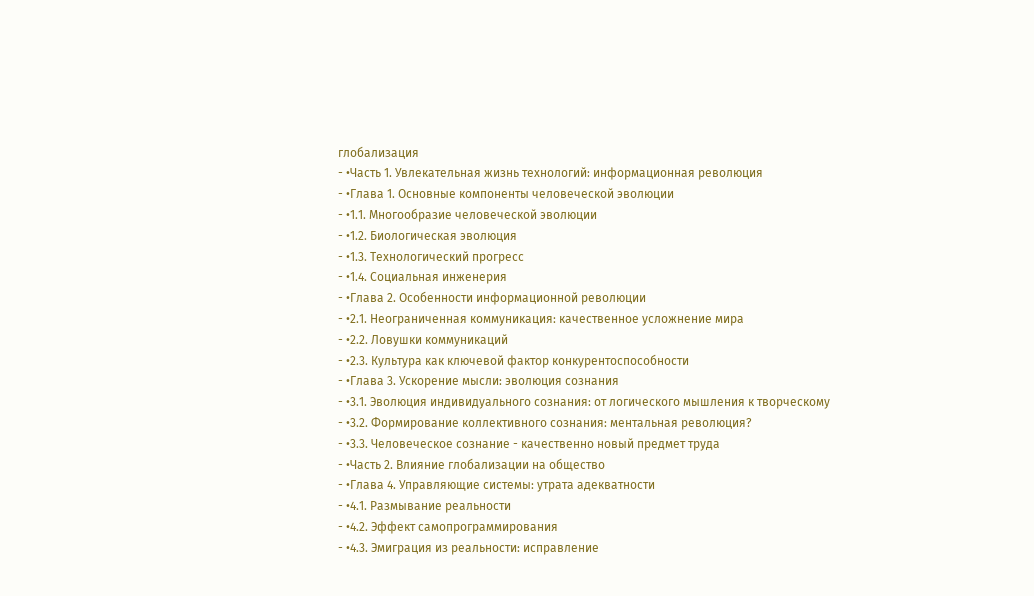глобализация
- •Часть 1. Увлекательная жизнь технологий: информационная революция
- •Глава 1. Основные компоненты человеческой эволюции
- •1.1. Многообразие человеческой эволюции
- •1.2. Биологическая эволюция
- •1.3. Технологический прогресс
- •1.4. Социальная инженерия
- •Глава 2. Особенности информационной революции
- •2.1. Неограниченная коммуникация: качественное усложнение мира
- •2.2. Ловушки коммуникаций
- •2.3. Культура как ключевой фактор конкурентоспособности
- •Глава 3. Ускорение мысли: эволюция сознания
- •3.1. Эволюция индивидуального сознания: от логического мышления к творческому
- •3.2. Формирование коллективного сознания: ментальная революция?
- •3.3. Человеческое сознание - качественно новый предмет труда
- •Часть 2. Влияние глобализации на общество
- •Глава 4. Управляющие системы: утрата адекватности
- •4.1. Размывание реальности
- •4.2. Эффект самопрограммирования
- •4.3. Эмиграция из реальности: исправление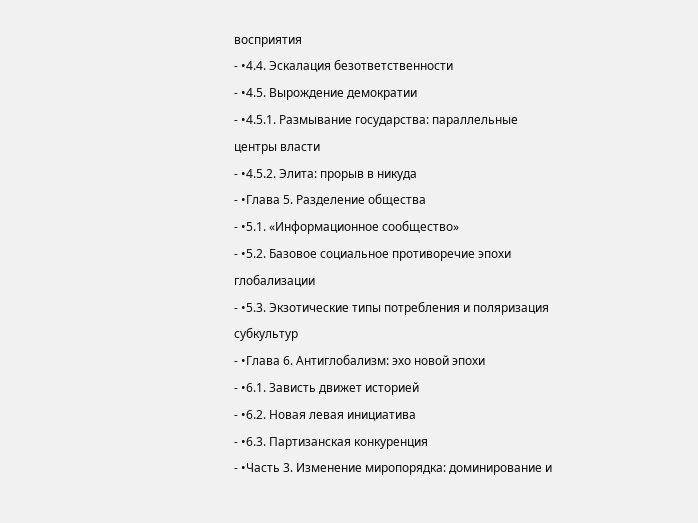восприятия
- •4.4. Эскалация безответственности
- •4.5. Вырождение демократии
- •4.5.1. Размывание государства: параллельные центры власти
- •4.5.2. Элита: прорыв в никуда
- •Глава 5. Разделение общества
- •5.1. «Информационное сообщество»
- •5.2. Базовое социальное противоречие эпохи глобализации
- •5.3. Экзотические типы потребления и поляризация субкультур
- •Глава 6. Антиглобализм: эхо новой эпохи
- •6.1. Зависть движет историей
- •6.2. Новая левая инициатива
- •6.3. Партизанская конкуренция
- •Часть 3. Изменение миропорядка: доминирование и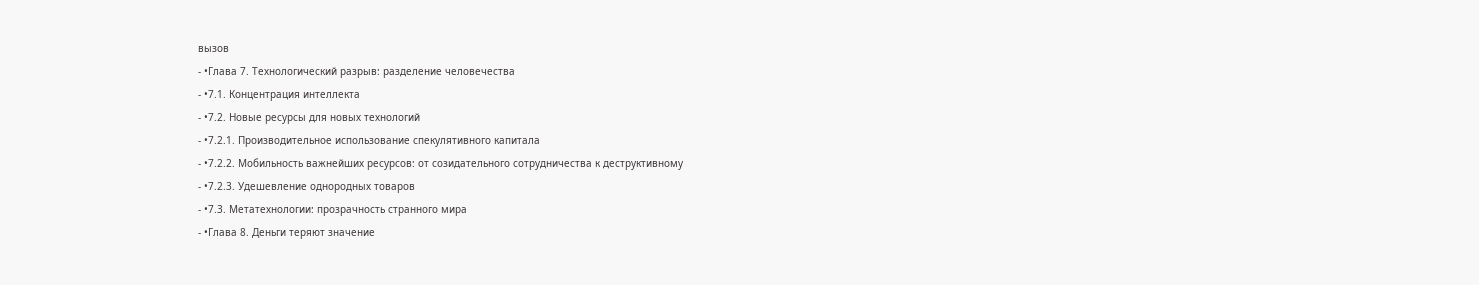вызов
- •Глава 7. Технологический разрыв: разделение человечества
- •7.1. Концентрация интеллекта
- •7.2. Новые ресурсы для новых технологий
- •7.2.1. Производительное использование спекулятивного капитала
- •7.2.2. Мобильность важнейших ресурсов: от созидательного сотрудничества к деструктивному
- •7.2.3. Удешевление однородных товаров
- •7.3. Метатехнологии: прозрачность странного мира
- •Глава 8. Деньги теряют значение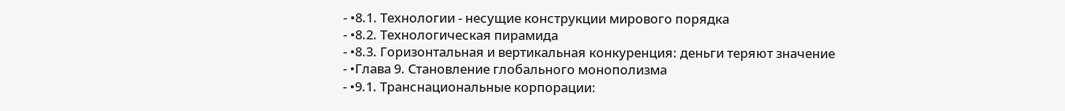- •8.1. Технологии - несущие конструкции мирового порядка
- •8.2. Технологическая пирамида
- •8.3. Горизонтальная и вертикальная конкуренция: деньги теряют значение
- •Глава 9. Становление глобального монополизма
- •9.1. Транснациональные корпорации: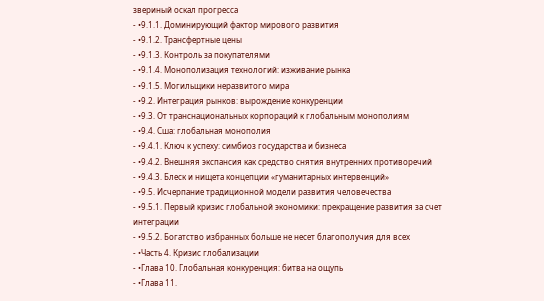звериный оскал прогресса
- •9.1.1. Доминирующий фактор мирового развития
- •9.1.2. Трансфертные цены
- •9.1.3. Контроль за покупателями
- •9.1.4. Монополизация технологий: изживание рынка
- •9.1.5. Могильщики неразвитого мира
- •9.2. Интеграция рынков: вырождение конкуренции
- •9.3. От транснациональных корпораций к глобальным монополиям
- •9.4. Сша: глобальная монополия
- •9.4.1. Ключ к успеху: симбиоз государства и бизнеса
- •9.4.2. Внешняя экспансия как средство снятия внутренних противоречий
- •9.4.3. Блеск и нищета концепции «гуманитарных интервенций»
- •9.5. Исчерпание традиционной модели развития человечества
- •9.5.1. Первый кризис глобальной экономики: прекращение развития за счет интеграции
- •9.5.2. Богатство избранных больше не несет благополучия для всех
- •Часть 4. Кризис глобализации
- •Глава 10. Глобальная конкуренция: битва на ощупь
- •Глава 11.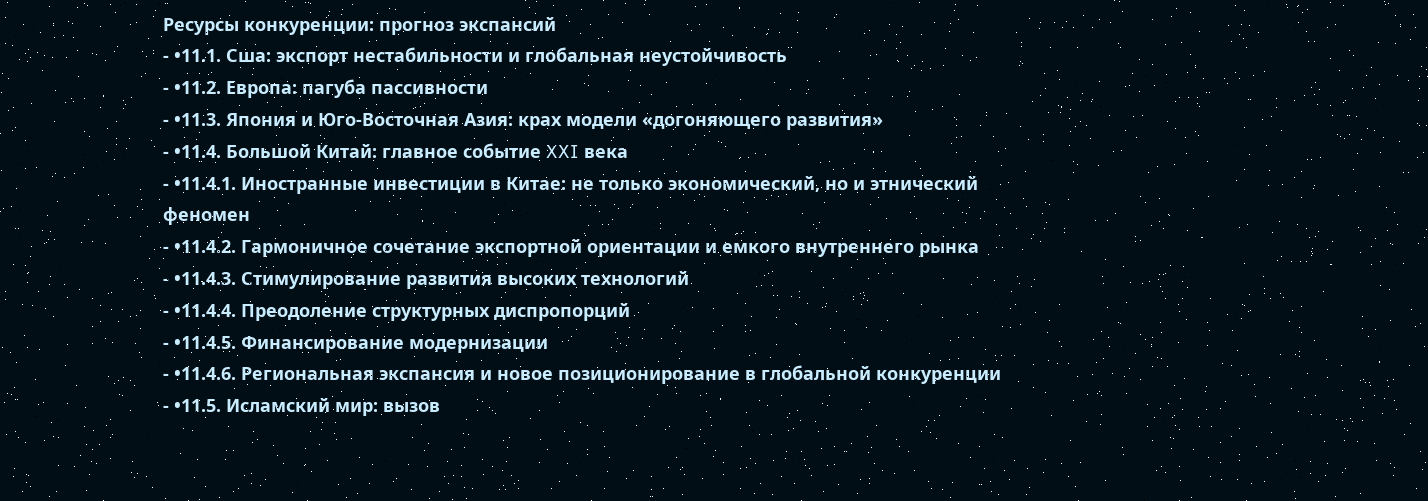Ресурсы конкуренции: прогноз экспансий
- •11.1. Сша: экспорт нестабильности и глобальная неустойчивость
- •11.2. Европа: пагуба пассивности
- •11.3. Япония и Юго-Восточная Азия: крах модели «догоняющего развития»
- •11.4. Большой Китай: главное событие XXI века
- •11.4.1. Иностранные инвестиции в Китае: не только экономический, но и этнический феномен
- •11.4.2. Гармоничное сочетание экспортной ориентации и емкого внутреннего рынка
- •11.4.3. Стимулирование развития высоких технологий
- •11.4.4. Преодоление структурных диспропорций
- •11.4.5. Финансирование модернизации
- •11.4.6. Региональная экспансия и новое позиционирование в глобальной конкуренции
- •11.5. Исламский мир: вызов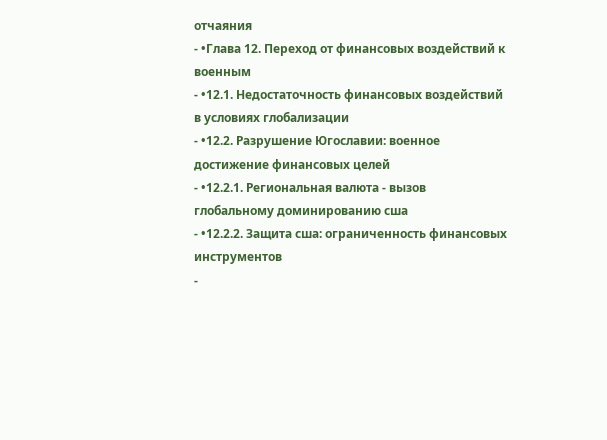отчаяния
- •Глава 12. Переход от финансовых воздействий к военным
- •12.1. Недостаточность финансовых воздействий в условиях глобализации
- •12.2. Разрушение Югославии: военное достижение финансовых целей
- •12.2.1. Региональная валюта - вызов глобальному доминированию сша
- •12.2.2. Защита сша: ограниченность финансовых инструментов
-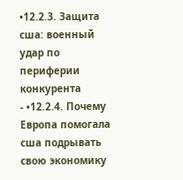•12.2.3. Защита сша: военный удар по периферии конкурента
- •12.2.4. Почему Европа помогала сша подрывать свою экономику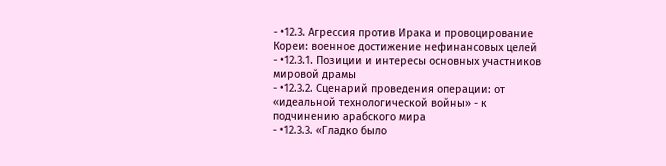- •12.3. Агрессия против Ирака и провоцирование Кореи: военное достижение нефинансовых целей
- •12.3.1. Позиции и интересы основных участников мировой драмы
- •12.3.2. Сценарий проведения операции: от «идеальной технологической войны» - к подчинению арабского мира
- •12.3.3. «Гладко было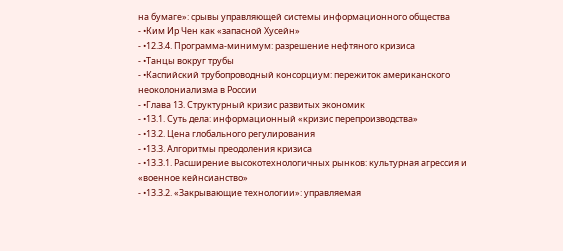на бумаге»: срывы управляющей системы информационного общества
- •Ким Ир Чен как «запасной Хусейн»
- •12.3.4. Программа-минимум: разрешение нефтяного кризиса
- •Танцы вокруг трубы
- •Каспийский трубопроводный консорциум: пережиток американского неоколониализма в России
- •Глава 13. Структурный кризис развитых экономик
- •13.1. Суть дела: информационный «кризис перепроизводства»
- •13.2. Цена глобального регулирования
- •13.3. Алгоритмы преодоления кризиса
- •13.3.1. Расширение высокотехнологичных рынков: культурная агрессия и «военное кейнсианство»
- •13.3.2. «Закрывающие технологии»: управляемая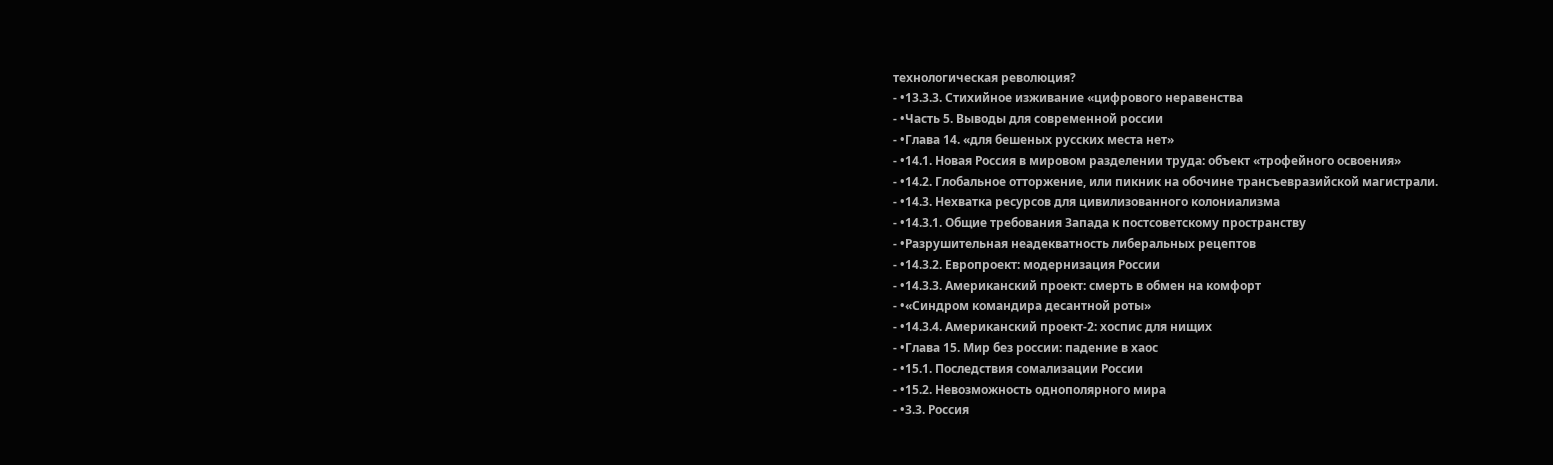технологическая революция?
- •13.3.3. Стихийное изживание «цифрового неравенства
- •Часть 5. Выводы для современной россии
- •Глава 14. «для бешеных русских места нет»
- •14.1. Новая Россия в мировом разделении труда: объект «трофейного освоения»
- •14.2. Глобальное отторжение, или пикник на обочине трансъевразийской магистрали.
- •14.3. Нехватка ресурсов для цивилизованного колониализма
- •14.3.1. Общие требования Запада к постсоветскому пространству
- •Разрушительная неадекватность либеральных рецептов
- •14.3.2. Европроект: модернизация России
- •14.3.3. Американский проект: смерть в обмен на комфорт
- •«Синдром командира десантной роты»
- •14.3.4. Американский проект-2: хоспис для нищих
- •Глава 15. Мир без россии: падение в хаос
- •15.1. Последствия сомализации России
- •15.2. Невозможность однополярного мира
- •3.3. Россия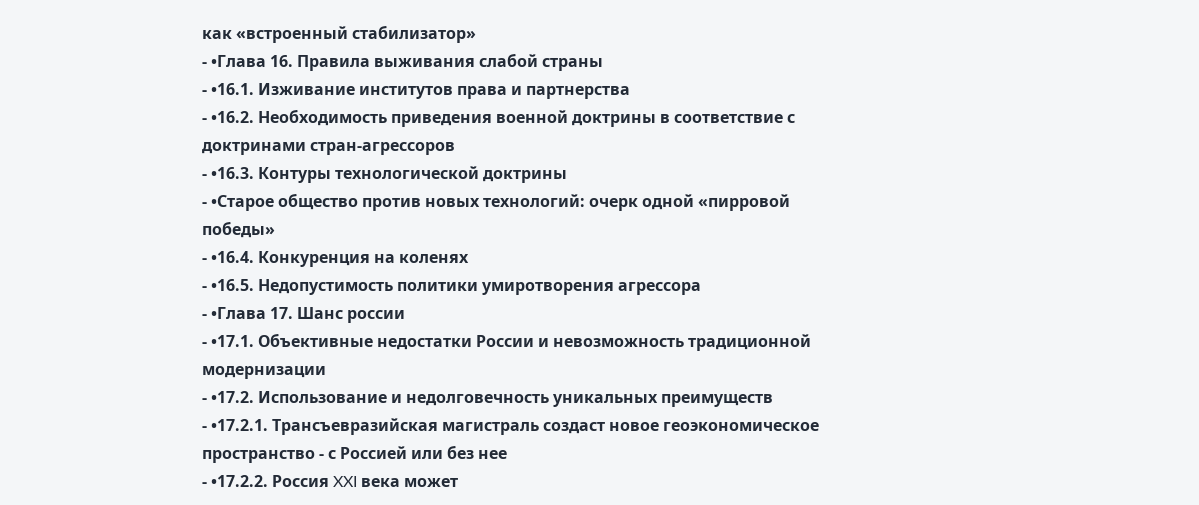как «встроенный стабилизатор»
- •Глава 16. Правила выживания слабой страны
- •16.1. Изживание институтов права и партнерства
- •16.2. Необходимость приведения военной доктрины в соответствие с доктринами стран-агрессоров
- •16.3. Контуры технологической доктрины
- •Старое общество против новых технологий: очерк одной «пирровой победы»
- •16.4. Конкуренция на коленях
- •16.5. Недопустимость политики умиротворения агрессора
- •Глава 17. Шанс россии
- •17.1. Объективные недостатки России и невозможность традиционной модернизации
- •17.2. Использование и недолговечность уникальных преимуществ
- •17.2.1. Трансъевразийская магистраль создаст новое геоэкономическое пространство - с Россией или без нее
- •17.2.2. Россия XXI века может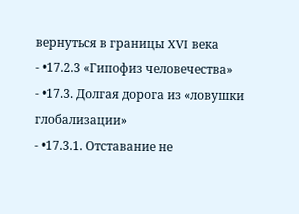вернуться в границы XVI века
- •17.2.3 «Гипофиз человечества»
- •17.3. Долгая дорога из «ловушки глобализации»
- •17.3.1. Отставание не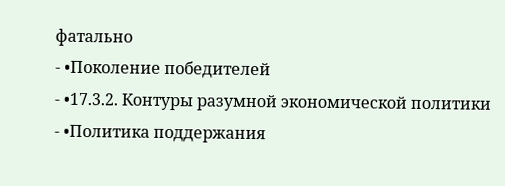фатально
- •Поколение победителей
- •17.3.2. Контуры разумной экономической политики
- •Политика поддержания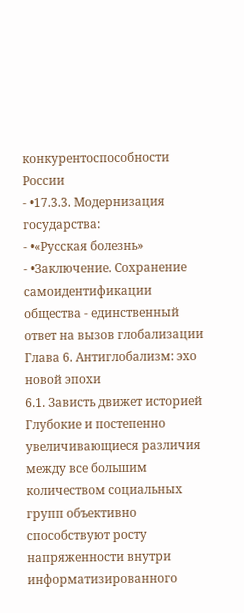конкурентоспособности России
- •17.3.3. Модернизация государства:
- •«Русская болезнь»
- •Заключение. Сохранение самоидентификации общества - единственный ответ на вызов глобализации
Глава 6. Антиглобализм: эхо новой эпохи
6.1. Зависть движет историей
Глубокие и постепенно увеличивающиеся различия между все большим количеством социальных групп объективно способствуют росту напряженности внутри информатизированного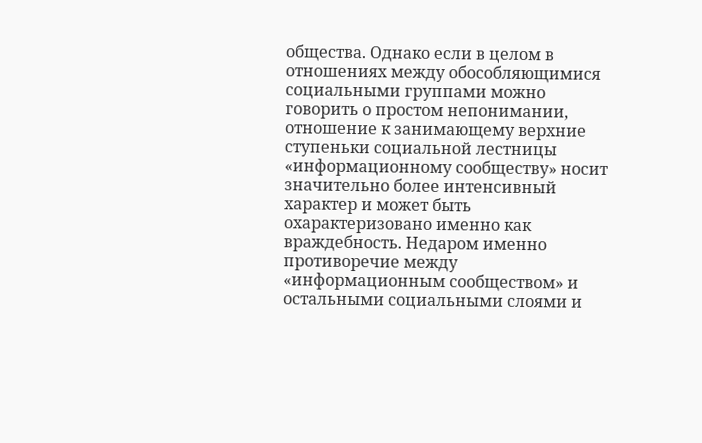общества. Однако если в целом в отношениях между обособляющимися социальными группами можно говорить о простом непонимании, отношение к занимающему верхние ступеньки социальной лестницы «информационному сообществу» носит значительно более интенсивный характер и может быть охарактеризовано именно как враждебность. Недаром именно противоречие между «информационным сообществом» и остальными социальными слоями и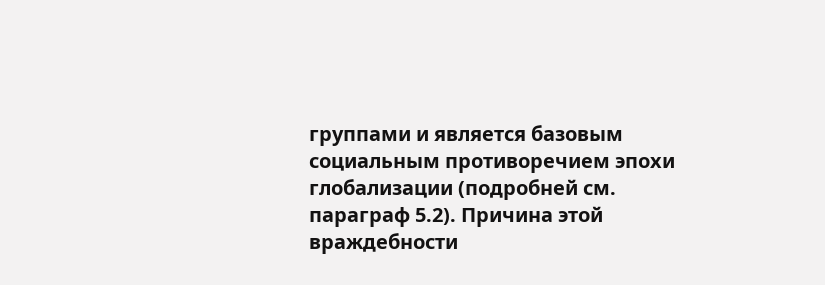группами и является базовым социальным противоречием эпохи глобализации (подробней см. параграф 5.2). Причина этой враждебности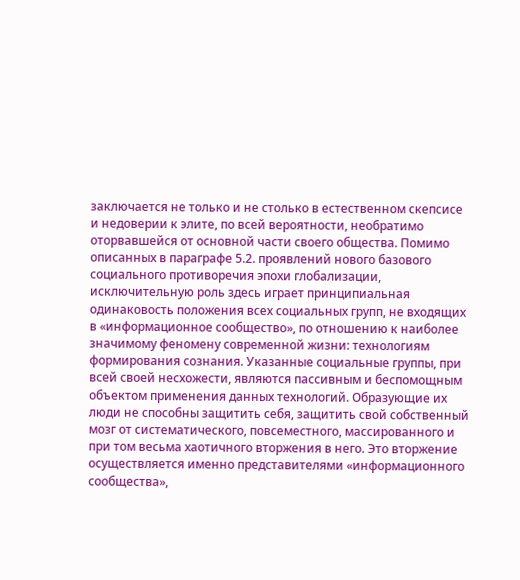заключается не только и не столько в естественном скепсисе и недоверии к элите, по всей вероятности, необратимо оторвавшейся от основной части своего общества. Помимо описанных в параграфе 5.2. проявлений нового базового социального противоречия эпохи глобализации, исключительную роль здесь играет принципиальная одинаковость положения всех социальных групп, не входящих в «информационное сообщество», по отношению к наиболее значимому феномену современной жизни: технологиям формирования сознания. Указанные социальные группы, при всей своей несхожести, являются пассивным и беспомощным объектом применения данных технологий. Образующие их люди не способны защитить себя, защитить свой собственный мозг от систематического, повсеместного, массированного и при том весьма хаотичного вторжения в него. Это вторжение осуществляется именно представителями «информационного сообщества»,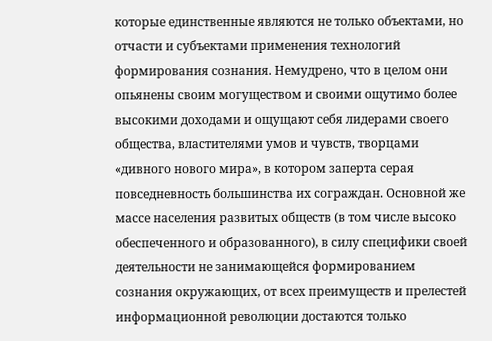которые единственные являются не только объектами, но отчасти и субъектами применения технологий формирования сознания. Немудрено, что в целом они опьянены своим могуществом и своими ощутимо более высокими доходами и ощущают себя лидерами своего общества, властителями умов и чувств, творцами «дивного нового мира», в котором заперта серая повседневность большинства их сограждан. Основной же массе населения развитых обществ (в том числе высоко обеспеченного и образованного), в силу специфики своей деятельности не занимающейся формированием сознания окружающих, от всех преимуществ и прелестей информационной революции достаются только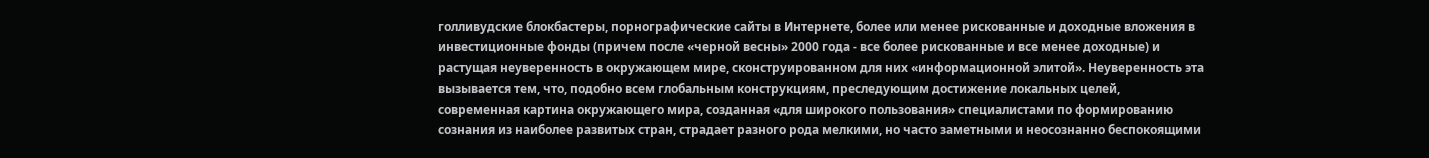голливудские блокбастеры, порнографические сайты в Интернете, более или менее рискованные и доходные вложения в инвестиционные фонды (причем после «черной весны» 2000 года - все более рискованные и все менее доходные) и растущая неуверенность в окружающем мире, сконструированном для них «информационной элитой». Неуверенность эта вызывается тем, что, подобно всем глобальным конструкциям, преследующим достижение локальных целей, современная картина окружающего мира, созданная «для широкого пользования» специалистами по формированию сознания из наиболее развитых стран, страдает разного рода мелкими, но часто заметными и неосознанно беспокоящими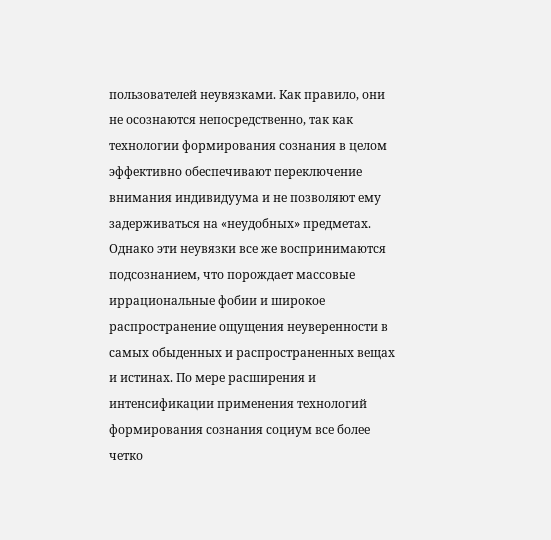пользователей неувязками. Как правило, они не осознаются непосредственно, так как технологии формирования сознания в целом эффективно обеспечивают переключение внимания индивидуума и не позволяют ему задерживаться на «неудобных» предметах. Однако эти неувязки все же воспринимаются подсознанием, что порождает массовые иррациональные фобии и широкое распространение ощущения неуверенности в самых обыденных и распространенных вещах и истинах. По мере расширения и интенсификации применения технологий формирования сознания социум все более четко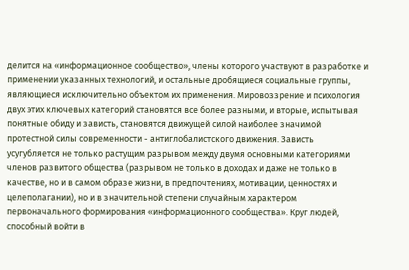делится на «информационное сообщество», члены которого участвуют в разработке и применении указанных технологий, и остальные дробящиеся социальные группы, являющиеся исключительно объектом их применения. Мировоззрение и психология двух этих ключевых категорий становятся все более разными, и вторые, испытывая понятные обиду и зависть, становятся движущей силой наиболее значимой протестной силы современности - антиглобалистского движения. Зависть усугубляется не только растущим разрывом между двумя основными категориями членов развитого общества (разрывом не только в доходах и даже не только в качестве, но и в самом образе жизни, в предпочтениях, мотивации, ценностях и целеполагании), но и в значительной степени случайным характером первоначального формирования «информационного сообщества». Круг людей, способный войти в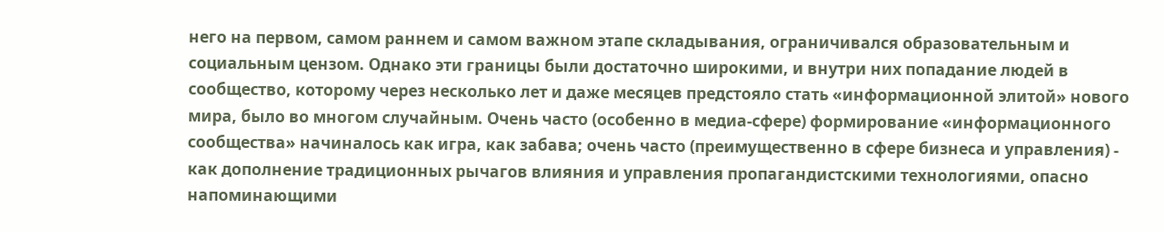него на первом, самом раннем и самом важном этапе складывания, ограничивался образовательным и социальным цензом. Однако эти границы были достаточно широкими, и внутри них попадание людей в сообщество, которому через несколько лет и даже месяцев предстояло стать «информационной элитой» нового мира, было во многом случайным. Очень часто (особенно в медиа-сфере) формирование «информационного сообщества» начиналось как игра, как забава; очень часто (преимущественно в сфере бизнеса и управления) - как дополнение традиционных рычагов влияния и управления пропагандистскими технологиями, опасно напоминающими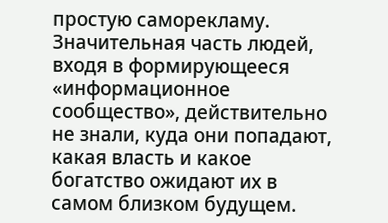простую саморекламу. Значительная часть людей, входя в формирующееся «информационное сообщество», действительно не знали, куда они попадают, какая власть и какое богатство ожидают их в самом близком будущем.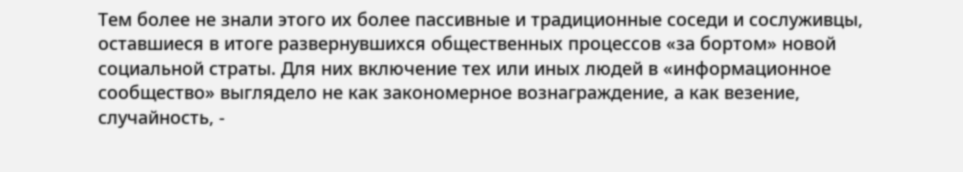Тем более не знали этого их более пассивные и традиционные соседи и сослуживцы, оставшиеся в итоге развернувшихся общественных процессов «за бортом» новой социальной страты. Для них включение тех или иных людей в «информационное сообщество» выглядело не как закономерное вознаграждение, а как везение, случайность, -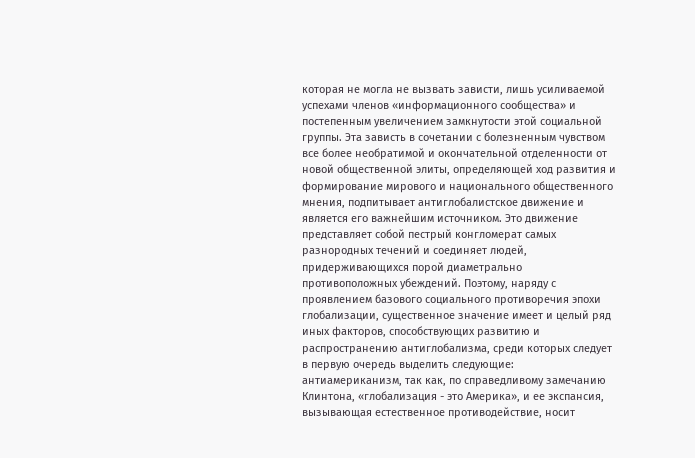которая не могла не вызвать зависти, лишь усиливаемой успехами членов «информационного сообщества» и постепенным увеличением замкнутости этой социальной группы. Эта зависть в сочетании с болезненным чувством все более необратимой и окончательной отделенности от новой общественной элиты, определяющей ход развития и формирование мирового и национального общественного мнения, подпитывает антиглобалистское движение и является его важнейшим источником. Это движение представляет собой пестрый конгломерат самых разнородных течений и соединяет людей, придерживающихся порой диаметрально противоположных убеждений. Поэтому, наряду с проявлением базового социального противоречия эпохи глобализации, существенное значение имеет и целый ряд иных факторов, способствующих развитию и распространению антиглобализма, среди которых следует в первую очередь выделить следующие:
антиамериканизм, так как, по справедливому замечанию Клинтона, «глобализация - это Америка», и ее экспансия, вызывающая естественное противодействие, носит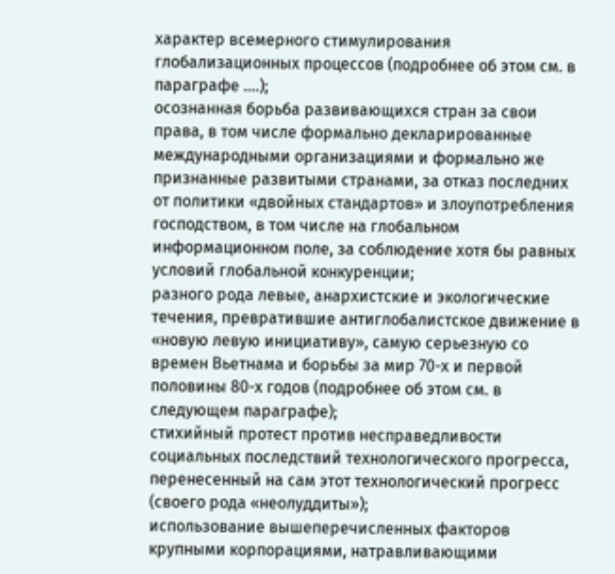характер всемерного стимулирования глобализационных процессов (подробнее об этом см. в параграфе ….);
осознанная борьба развивающихся стран за свои права, в том числе формально декларированные международными организациями и формально же признанные развитыми странами, за отказ последних от политики «двойных стандартов» и злоупотребления господством, в том числе на глобальном информационном поле, за соблюдение хотя бы равных условий глобальной конкуренции;
разного рода левые, анархистские и экологические течения, превратившие антиглобалистское движение в «новую левую инициативу», самую серьезную со времен Вьетнама и борьбы за мир 70-х и первой половины 80-х годов (подробнее об этом см. в следующем параграфе);
стихийный протест против несправедливости социальных последствий технологического прогресса, перенесенный на сам этот технологический прогресс (своего рода «неолуддиты»);
использование вышеперечисленных факторов крупными корпорациями, натравливающими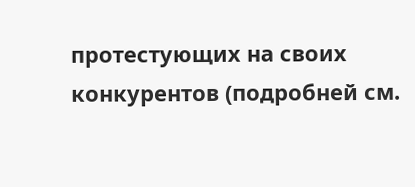протестующих на своих конкурентов (подробней см.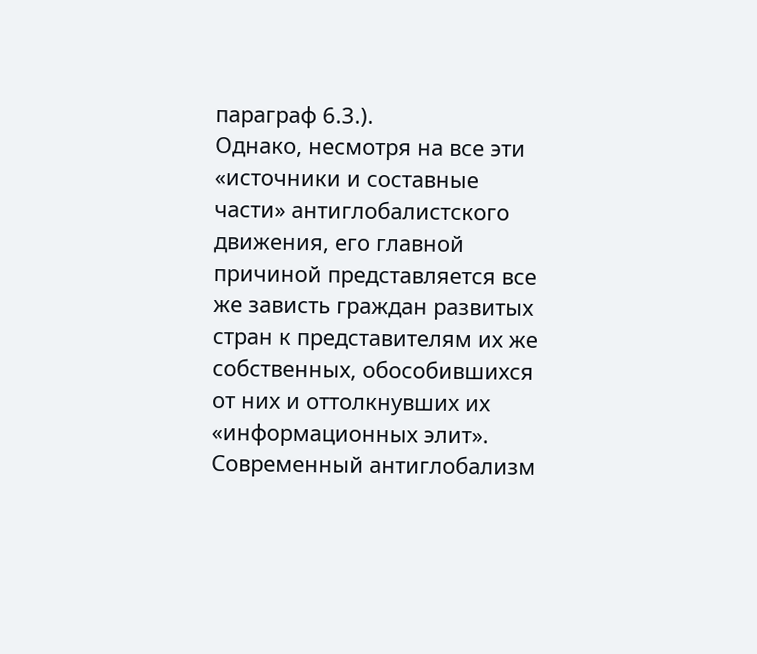параграф 6.3.).
Однако, несмотря на все эти «источники и составные части» антиглобалистского движения, его главной причиной представляется все же зависть граждан развитых стран к представителям их же собственных, обособившихся от них и оттолкнувших их «информационных элит». Современный антиглобализм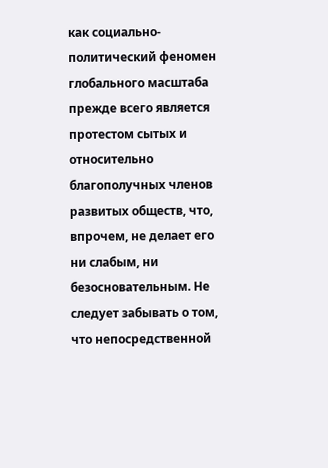как социально-политический феномен глобального масштаба прежде всего является протестом сытых и относительно благополучных членов развитых обществ, что, впрочем, не делает его ни слабым, ни безосновательным. Не следует забывать о том, что непосредственной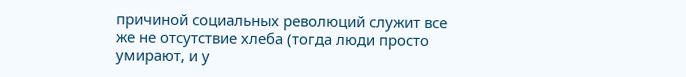причиной социальных революций служит все же не отсутствие хлеба (тогда люди просто умирают, и у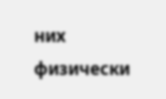них физически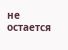не остается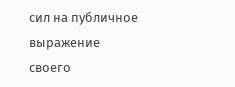сил на публичное выражение своего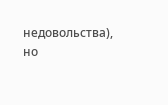недовольства), но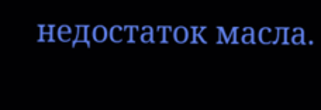недостаток масла.